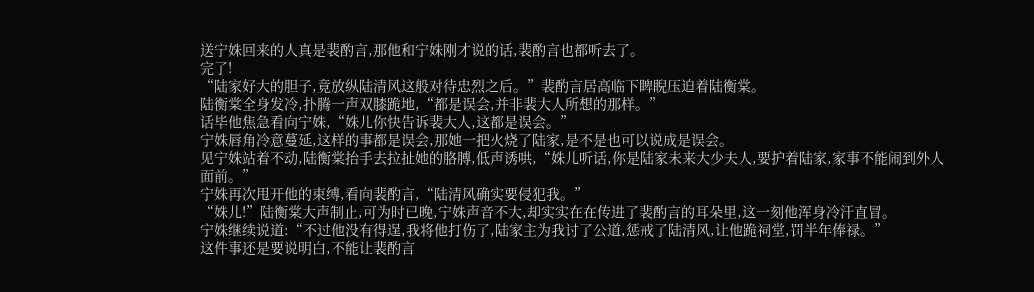送宁姝回来的人真是裴酌言,那他和宁姝刚才说的话,裴酌言也都听去了。
完了!
“陆家好大的胆子,竟放纵陆清风这般对待忠烈之后。”裴酌言居高临下睥睨压迫着陆衡棠。
陆衡棠全身发冷,扑腾一声双膝跪地,“都是误会,并非裴大人所想的那样。”
话毕他焦急看向宁姝,“姝儿你快告诉裴大人,这都是误会。”
宁姝唇角冷意蔓延,这样的事都是误会,那她一把火烧了陆家,是不是也可以说成是误会。
见宁姝站着不动,陆衡棠抬手去拉扯她的胳膊,低声诱哄,“姝儿听话,你是陆家未来大少夫人,要护着陆家,家事不能闹到外人面前。”
宁姝再次甩开他的束缚,看向裴酌言,“陆清风确实要侵犯我。”
“姝儿!”陆衡棠大声制止,可为时已晚,宁姝声音不大,却实实在在传进了裴酌言的耳朵里,这一刻他浑身冷汗直冒。
宁姝继续说道:“不过他没有得逞,我将他打伤了,陆家主为我讨了公道,惩戒了陆清风,让他跪祠堂,罚半年俸禄。”
这件事还是要说明白,不能让裴酌言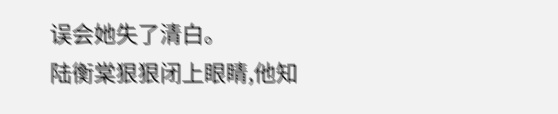误会她失了清白。
陆衡棠狠狠闭上眼睛,他知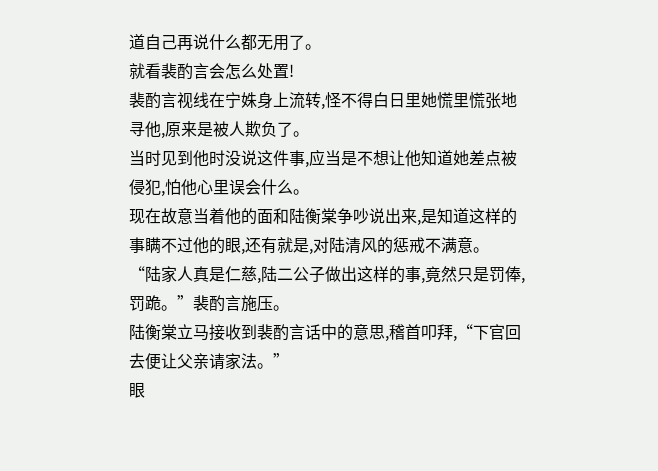道自己再说什么都无用了。
就看裴酌言会怎么处置!
裴酌言视线在宁姝身上流转,怪不得白日里她慌里慌张地寻他,原来是被人欺负了。
当时见到他时没说这件事,应当是不想让他知道她差点被侵犯,怕他心里误会什么。
现在故意当着他的面和陆衡棠争吵说出来,是知道这样的事瞒不过他的眼,还有就是,对陆清风的惩戒不满意。
“陆家人真是仁慈,陆二公子做出这样的事,竟然只是罚俸,罚跪。”裴酌言施压。
陆衡棠立马接收到裴酌言话中的意思,稽首叩拜,“下官回去便让父亲请家法。”
眼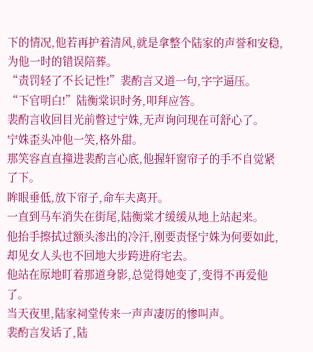下的情况,他若再护着清风,就是拿整个陆家的声誉和安稳,为他一时的错误陪葬。
“责罚轻了不长记性!”裴酌言又道一句,字字逼压。
“下官明白!”陆衡棠识时务,叩拜应答。
裴酌言收回目光前瞥过宁姝,无声询问现在可舒心了。
宁姝歪头冲他一笑,格外甜。
那笑容直直撞进裴酌言心底,他握轩窗帘子的手不自觉紧了下。
眸眼垂低,放下帘子,命车夫离开。
一直到马车消失在街尾,陆衡棠才缓缓从地上站起来。
他抬手擦拭过额头渗出的冷汗,刚要责怪宁姝为何要如此,却见女人头也不回地大步跨进府宅去。
他站在原地盯着那道身影,总觉得她变了,变得不再爱他了。
当天夜里,陆家祠堂传来一声声凄厉的惨叫声。
裴酌言发话了,陆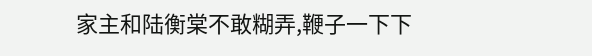家主和陆衡棠不敢糊弄,鞭子一下下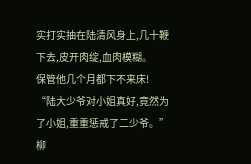实打实抽在陆清风身上,几十鞭下去,皮开肉绽,血肉模糊。
保管他几个月都下不来床!
“陆大少爷对小姐真好,竟然为了小姐,重重惩戒了二少爷。”柳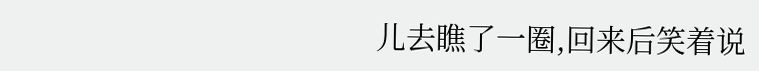儿去瞧了一圈,回来后笑着说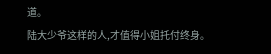道。
陆大少爷这样的人,才值得小姐托付终身。